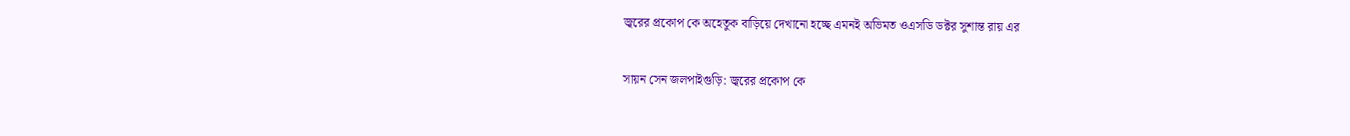জ্বরের প্রকোপ কে অহেতুক বাড়িয়ে দেখানো হচ্ছে এমনই অভিমত ওএসডি ডক্টর সুশান্ত রায় এর

সায়ন সেন জলপাইগুড়ি: জ্বরের প্রকোপ কে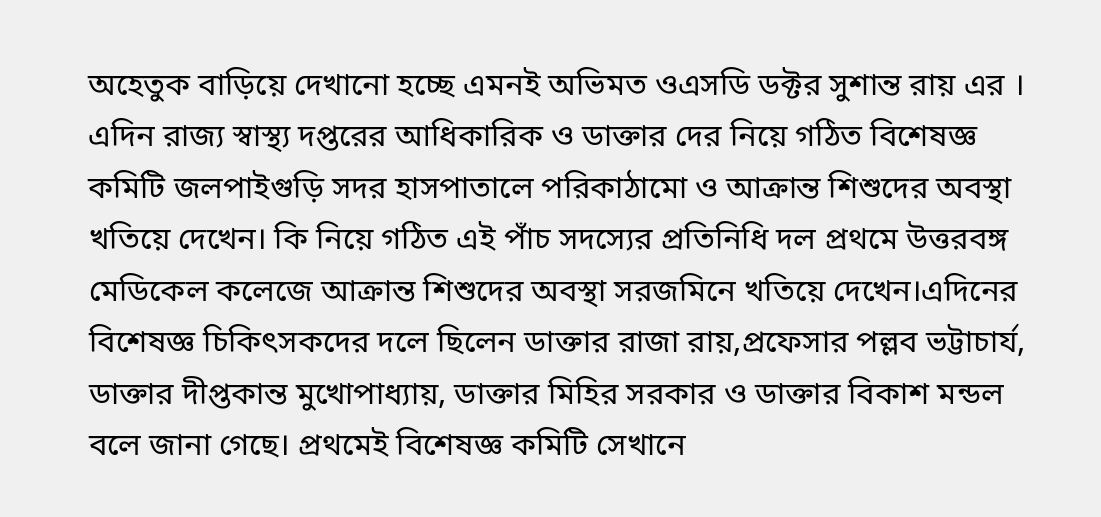অহেতুক বাড়িয়ে দেখানো হচ্ছে এমনই অভিমত ওএসডি ডক্টর সুশান্ত রায় এর ।
এদিন রাজ্য স্বাস্থ্য দপ্তরের আধিকারিক ও ডাক্তার দের নিয়ে গঠিত বিশেষজ্ঞ কমিটি জলপাইগুড়ি সদর হাসপাতালে পরিকাঠামো ও আক্রান্ত শিশুদের অবস্থা খতিয়ে দেখেন। কি নিয়ে গঠিত এই পাঁচ সদস্যের প্রতিনিধি দল প্রথমে উত্তরবঙ্গ মেডিকেল কলেজে আক্রান্ত শিশুদের অবস্থা সরজমিনে খতিয়ে দেখেন।এদিনের বিশেষজ্ঞ চিকিৎসকদের দলে ছিলেন ডাক্তার রাজা রায়,প্রফেসার পল্লব ভট্টাচার্য, ডাক্তার দীপ্তকান্ত মুখোপাধ্যায়, ডাক্তার মিহির সরকার ও ডাক্তার বিকাশ মন্ডল বলে জানা গেছে। প্রথমেই বিশেষজ্ঞ কমিটি সেখানে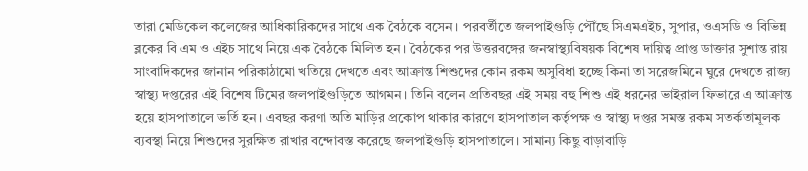তারা মেডিকেল কলেজের আধিকারিকদের সাথে এক বৈঠকে বসেন। পরবর্তীতে জলপাইগুড়ি পৌঁছে সিএমএইচ, সুপার, ওএসডি ও বিভিন্ন ব্লকের বি এম ও এইচ সাথে নিয়ে এক বৈঠকে মিলিত হন। বৈঠকের পর উত্তরবঙ্গের জনস্বাস্থ্যবিষয়ক বিশেষ দায়িত্ব প্রাপ্ত ডাক্তার সুশান্ত রায় সাংবাদিকদের জানান পরিকাঠামো খতিয়ে দেখতে এবং আক্রান্ত শিশুদের কোন রকম অসুবিধা হচ্ছে কিনা তা সরেজমিনে ঘুরে দেখতে রাজ্য স্বাস্থ্য দপ্তরের এই বিশেষ টিমের জলপাইগুড়িতে আগমন। তিনি বলেন প্রতিবছর এই সময় বহু শিশু এই ধরনের ভাইরাল ফিভারে এ আক্রান্ত হয়ে হাসপাতালে ভর্তি হন। এবছর করণা অতি মাড়ির প্রকোপ থাকার কারণে হাসপাতাল কর্তৃপক্ষ ও স্বাস্থ্য দপ্তর সমস্ত রকম সতর্কতামূলক ব্যবস্থা নিয়ে শিশুদের সুরক্ষিত রাখার বন্দোবস্ত করেছে জলপাইগুড়ি হাসপাতালে। সামান্য কিছু বাড়াবাড়ি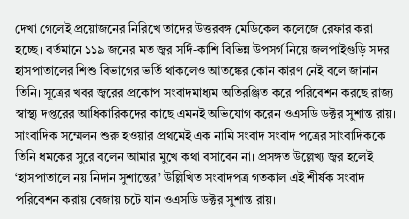দেখা গেলেই প্রয়োজনের নিরিখে তাদের উত্তরবঙ্গ মেডিকেল কলেজে রেফার করা হচ্ছে। বর্তমানে ১১৯ জনের মত জ্বর সর্দি-কাশি বিভিন্ন উপসর্গ নিয়ে জলপাইগুড়ি সদর হাসপাতালের শিশু বিভাগের ভর্তি থাকলেও আতঙ্কের কোন কারণ নেই বলে জানান তিনি। সূত্রের খবর জ্বরের প্রকোপ সংবাদমাধ্যম অতিরঞ্জিত করে পরিবেশন করছে রাজ্য স্বাস্থ্য দপ্তরের আধিকারিকদের কাছে এমনই অভিযোগ করেন ওএসডি ডক্টর সুশান্ত রায়। সাংবাদিক সম্মেলন শুরু হওয়ার প্রথমেই এক নামি সংবাদ সংবাদ পত্রের সাংবাদিককে তিনি ধমকের সুরে বলেন আমার মুখে কথা বসাবেন না। প্রসঙ্গত উল্লেখ্য জ্বর হলেই ‘হাসপাতালে নয় নিদান সুশান্তের’ উল্লিখিত সংবাদপত্র গতকাল এই শীর্ষক সংবাদ পরিবেশন করায় বেজায় চটে যান ওএসডি ডক্টর সুশান্ত রায়।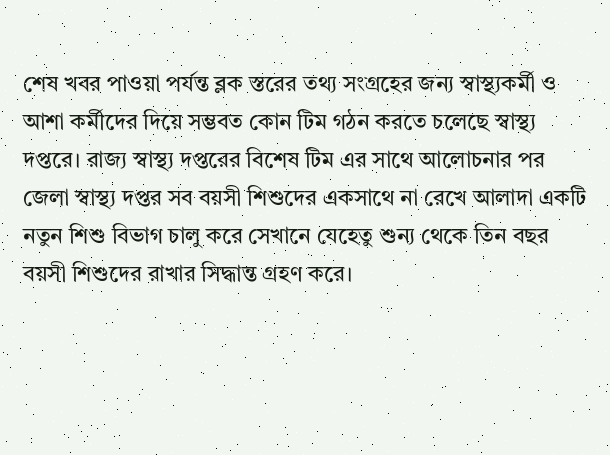শেষ খবর পাওয়া পর্যন্ত ব্লক স্তরের তথ্য সংগ্রহের জন্য স্বাস্থ্যকর্মী ও আশা কর্মীদের দিয়ে সম্ভবত কোন টিম গঠন করতে চলেছে স্বাস্থ্য দপ্তরে। রাজ্য স্বাস্থ্য দপ্তরের বিশেষ টিম এর সাথে আলোচনার পর জেলা স্বাস্থ্য দপ্তর সব বয়সী শিশুদের একসাথে না রেখে আলাদা একটি নতুন শিশু বিভাগ চালু করে সেখানে যেহেতু শুন্য থেকে তিন বছর বয়সী শিশুদের রাখার সিদ্ধান্ত গ্রহণ করে।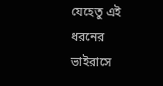যেহেতু এই ধরনের ভাইরাসে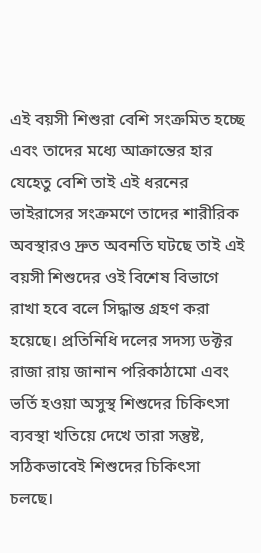এই বয়সী শিশুরা বেশি সংক্রমিত হচ্ছে এবং তাদের মধ্যে আক্রান্তের হার যেহেতু বেশি তাই এই ধরনের ভাইরাসের সংক্রমণে তাদের শারীরিক অবস্থারও দ্রুত অবনতি ঘটছে তাই এই বয়সী শিশুদের ওই বিশেষ বিভাগে রাখা হবে বলে সিদ্ধান্ত গ্রহণ করা হয়েছে। প্রতিনিধি দলের সদস্য ডক্টর রাজা রায় জানান পরিকাঠামো এবং ভর্তি হওয়া অসুস্থ শিশুদের চিকিৎসা ব্যবস্থা খতিয়ে দেখে তারা সন্তুষ্ট, সঠিকভাবেই শিশুদের চিকিৎসা চলছে।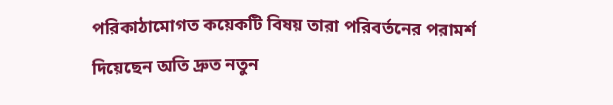পরিকাঠামোগত কয়েকটি বিষয় তারা পরিবর্তনের পরামর্শ দিয়েছেন অতি দ্রুত নতুন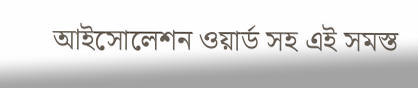আইসোলেশন ওয়ার্ড সহ এই সমস্ত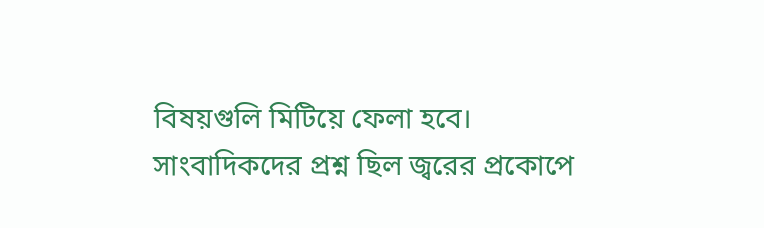বিষয়গুলি মিটিয়ে ফেলা হবে। সাংবাদিকদের প্রশ্ন ছিল জ্বরের প্রকোপে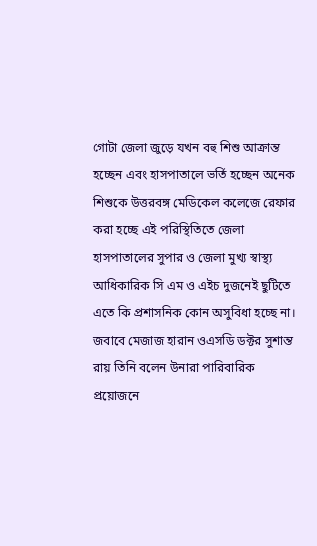গোটা জেলা জুড়ে যখন বহু শিশু আক্রান্ত হচ্ছেন এবং হাসপাতালে ভর্তি হচ্ছেন অনেক শিশুকে উত্তরবঙ্গ মেডিকেল কলেজে রেফার করা হচ্ছে এই পরিস্থিতিতে জেলা হাসপাতালের সুপার ও জেলা মুখ্য স্বাস্থ্য আধিকারিক সি এম ও এইচ দুজনেই ছুটিতে এতে কি প্রশাসনিক কোন অসুবিধা হচ্ছে না। জবাবে মেজাজ হারান ওএসডি ডক্টর সুশান্ত রায় তিনি বলেন উনারা পারিবারিক প্রয়োজনে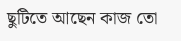ছুটিতে আছেন কাজ তো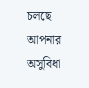চলছে আপনার অসুবিধা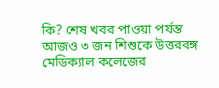কি? শেষ খবর পাওয়া পর্যন্ত আজও ৩ জন শিশুকে উত্তরবঙ্গ মেডিক্যাল কলেজের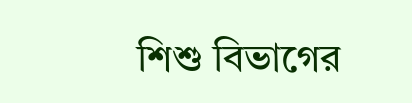শিশু বিভাগের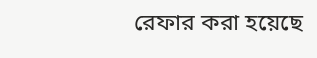রেফার করা হয়েছে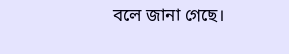বলে জানা গেছে।